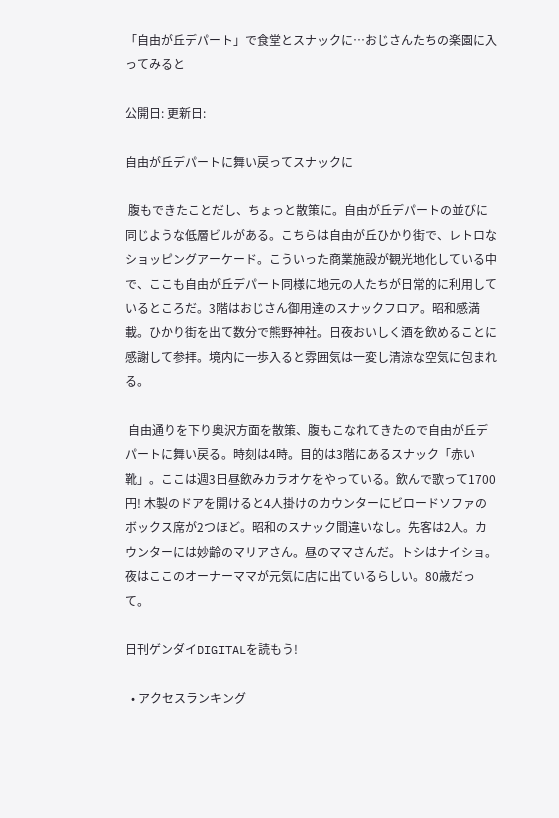「自由が丘デパート」で食堂とスナックに…おじさんたちの楽園に入ってみると

公開日: 更新日:

自由が丘デパートに舞い戻ってスナックに

 腹もできたことだし、ちょっと散策に。自由が丘デパートの並びに同じような低層ビルがある。こちらは自由が丘ひかり街で、レトロなショッピングアーケード。こういった商業施設が観光地化している中で、ここも自由が丘デパート同様に地元の人たちが日常的に利用しているところだ。3階はおじさん御用達のスナックフロア。昭和感満載。ひかり街を出て数分で熊野神社。日夜おいしく酒を飲めることに感謝して参拝。境内に一歩入ると雰囲気は一変し清涼な空気に包まれる。

 自由通りを下り奥沢方面を散策、腹もこなれてきたので自由が丘デパートに舞い戻る。時刻は4時。目的は3階にあるスナック「赤い靴」。ここは週3日昼飲みカラオケをやっている。飲んで歌って1700円! 木製のドアを開けると4人掛けのカウンターにビロードソファのボックス席が2つほど。昭和のスナック間違いなし。先客は2人。カウンターには妙齢のマリアさん。昼のママさんだ。トシはナイショ。夜はここのオーナーママが元気に店に出ているらしい。80歳だって。

日刊ゲンダイDIGITALを読もう!

  • アクセスランキング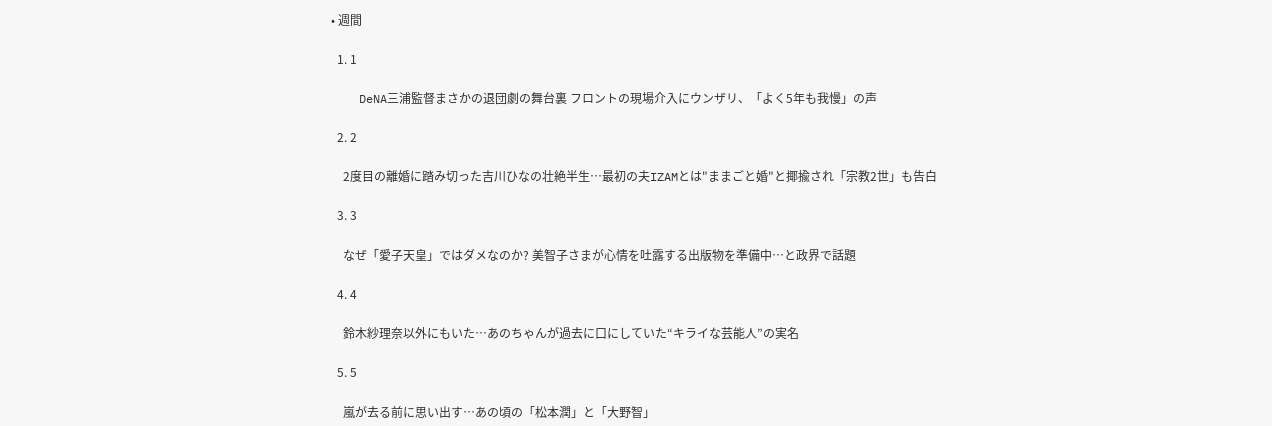• 週間

  1. 1

    DeNA三浦監督まさかの退団劇の舞台裏 フロントの現場介入にウンザリ、「よく5年も我慢」の声

  2. 2

    2度目の離婚に踏み切った吉川ひなの壮絶半生…最初の夫IZAMとは"ままごと婚"と揶揄され「宗教2世」も告白

  3. 3

    なぜ「愛子天皇」ではダメなのか? 美智子さまが心情を吐露する出版物を準備中…と政界で話題

  4. 4

    鈴木紗理奈以外にもいた…あのちゃんが過去に口にしていた“キライな芸能人”の実名

  5. 5

    嵐が去る前に思い出す…あの頃の「松本潤」と「大野智」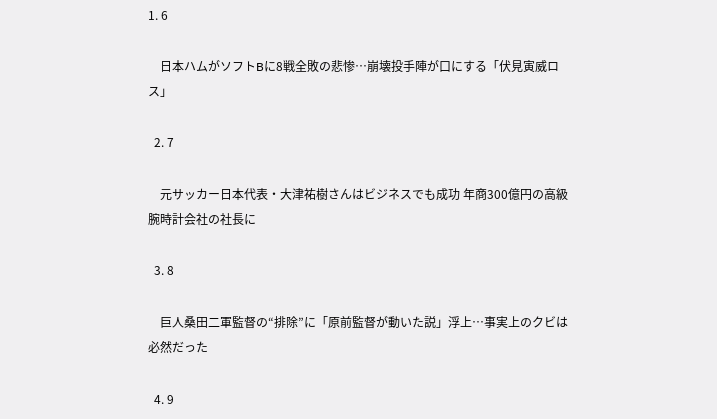1. 6

    日本ハムがソフトBに8戦全敗の悲惨…崩壊投手陣が口にする「伏見寅威ロス」

  2. 7

    元サッカー日本代表・大津祐樹さんはビジネスでも成功 年商300億円の高級腕時計会社の社長に

  3. 8

    巨人桑田二軍監督の“排除”に「原前監督が動いた説」浮上…事実上のクビは必然だった

  4. 9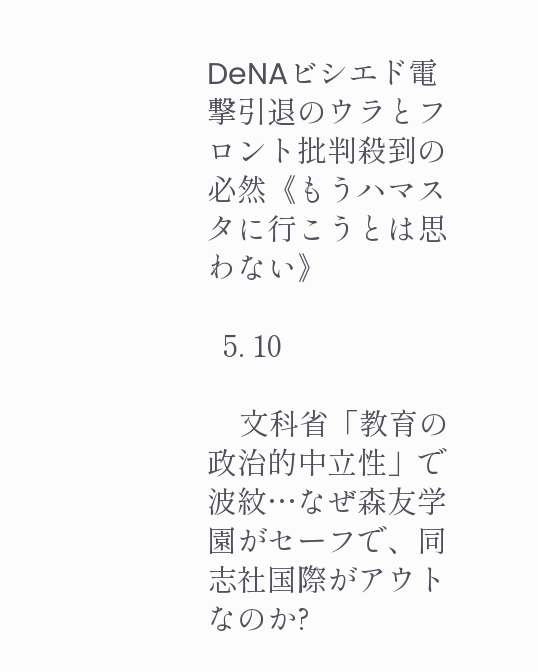DeNAビシエド電撃引退のウラとフロント批判殺到の必然《もうハマスタに行こうとは思わない》

  5. 10

    文科省「教育の政治的中立性」で波紋…なぜ森友学園がセーフで、同志社国際がアウトなのか?